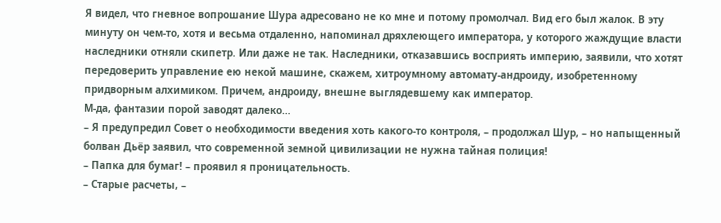Я видел, что гневное вопрошание Шура адресовано не ко мне и потому промолчал. Вид его был жалок. В эту минуту он чем-то, хотя и весьма отдаленно, напоминал дряхлеющего императора, у которого жаждущие власти наследники отняли скипетр. Или даже не так. Наследники, отказавшись восприять империю, заявили, что хотят передоверить управление ею некой машине, скажем, хитроумному автомату-андроиду, изобретенному придворным алхимиком. Причем, андроиду, внешне выглядевшему как император.
М-да, фантазии порой заводят далеко…
– Я предупредил Совет о необходимости введения хоть какого-то контроля, – продолжал Шур, – но напыщенный болван Дьёр заявил, что современной земной цивилизации не нужна тайная полиция!
– Папка для бумаг! – проявил я проницательность.
– Старые расчеты, –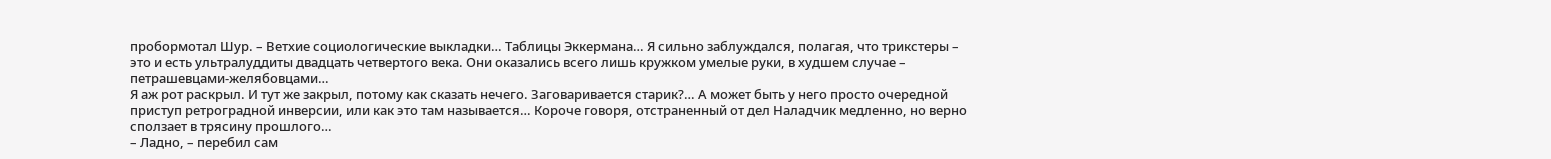пробормотал Шур. – Ветхие социологические выкладки… Таблицы Эккермана… Я сильно заблуждался, полагая, что трикстеры – это и есть ультралуддиты двадцать четвертого века. Они оказались всего лишь кружком умелые руки, в худшем случае – петрашевцами-желябовцами…
Я аж рот раскрыл. И тут же закрыл, потому как сказать нечего. Заговаривается старик?… А может быть у него просто очередной приступ ретроградной инверсии, или как это там называется… Короче говоря, отстраненный от дел Наладчик медленно, но верно сползает в трясину прошлого…
– Ладно, – перебил сам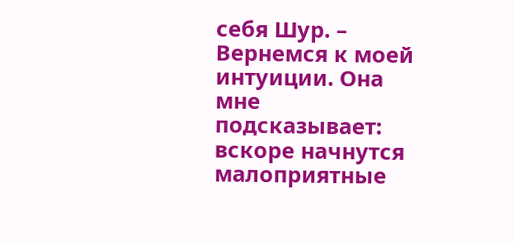себя Шур. – Вернемся к моей интуиции. Она мне подсказывает: вскоре начнутся малоприятные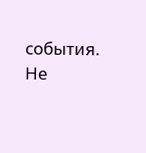события. Не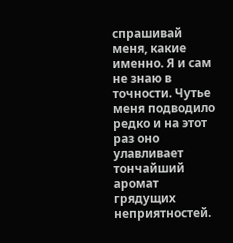спрашивай меня, какие именно. Я и сам не знаю в точности. Чутье меня подводило редко и на этот раз оно улавливает тончайший аромат грядущих неприятностей.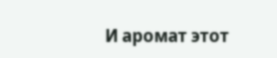И аромат этот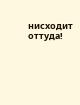нисходит оттуда!